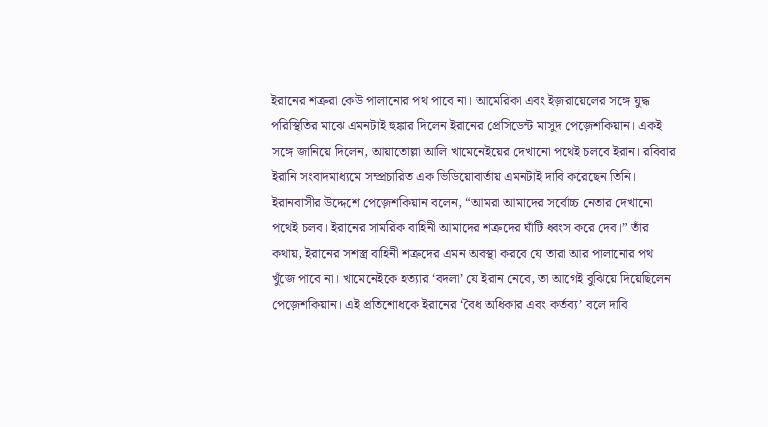ইরানের শত্রুরা কেউ পালানোর পথ পাবে না। আমেরিকা এবং ইজ়রায়েলের সঙ্গে যুদ্ধ পরিস্থিতির মাঝে এমনটাই হুঙ্কার দিলেন ইরানের প্রেসিডেন্ট মাসুদ পেজ়েশকিয়ান। একই সঙ্গে জানিয়ে দিলেন, আয়াতোল্লা আলি খামেনেইয়ের দেখানো পথেই চলবে ইরান। রবিবার ইরানি সংবাদমাধ্যমে সম্প্রচারিত এক ভিডিয়োবার্তায় এমনটাই দাবি করেছেন তিনি।
ইরানবাসীর উদ্দেশে পেজ়েশকিয়ান বলেন, “আমরা আমাদের সর্বোচ্চ নেতার দেখানো পথেই চলব। ইরানের সামরিক বাহিনী আমাদের শত্রুদের ঘাঁটি ধ্বংস করে দেব।” তাঁর কথায়, ইরানের সশস্ত্র বাহিনী শত্রুদের এমন অবস্থা করবে যে তারা আর পালানোর পথ খুঁজে পাবে না। খামেনেইকে হত্যার ‘বদলা’ যে ইরান নেবে, তা আগেই বুঝিয়ে দিয়েছিলেন পেজ়েশকিয়ান। এই প্রতিশোধকে ইরানের ‘বৈধ অধিকার এবং কর্তব্য’ বলে দাবি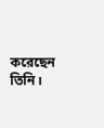করেছেন তিনি।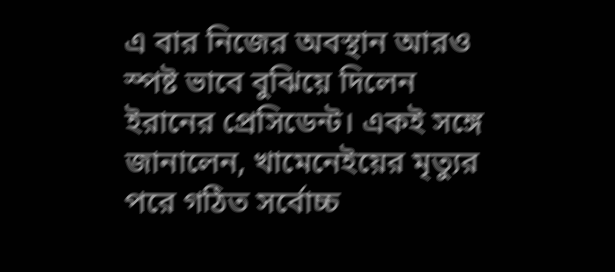এ বার নিজের অবস্থান আরও স্পষ্ট ভাবে বুঝিয়ে দিলেন ইরানের প্রেসিডেন্ট। একই সঙ্গে জানালেন, খামেনেইয়ের মৃত্যুর পরে গঠিত সর্বোচ্চ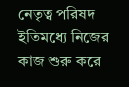নেতৃত্ব পরিষদ ইতিমধ্যে নিজের কাজ শুরু করে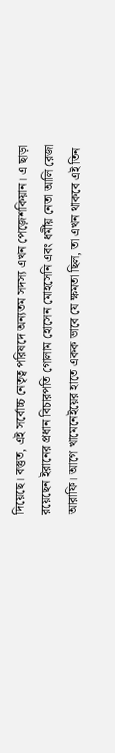দিয়েছে। বস্তুত, এই সর্বোচ্চ নেতৃত্ব পরিষদে অন্যতম সদস্য এখন পেজ়েশকিয়ান। এ ছাড়া রয়েছেন ইরানের প্রধান বিচারপতি গোলাম হোসেন মোহসেনি এবং ধর্মীয় নেতা আলি রেজা আরাফি। আগে খামেনেইয়ের হাতে একক ভাবে যে ক্ষমতা ছিল, তা এখন থাকবে এই তিন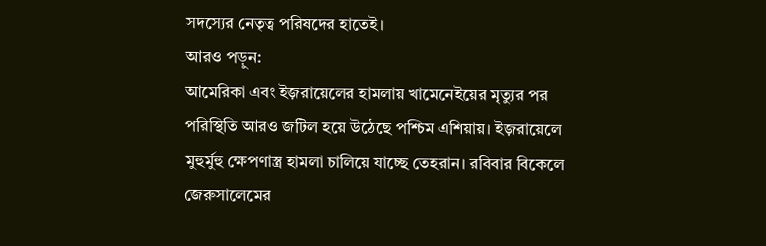সদস্যের নেতৃত্ব পরিষদের হাতেই।
আরও পড়ুন:
আমেরিকা এবং ইজ়রায়েলের হামলায় খামেনেইয়ের মৃত্যুর পর পরিস্থিতি আরও জটিল হয়ে উঠেছে পশ্চিম এশিয়ায়। ইজ়রায়েলে মুহুর্মুহু ক্ষেপণাস্ত্র হামলা চালিয়ে যাচ্ছে তেহরান। রবিবার বিকেলে জেরুসালেমের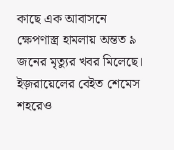কাছে এক আবাসনে ক্ষেপণাস্ত্র হামলায় অন্তত ৯ জনের মৃত্যুর খবর মিলেছে। ইজ়রায়েলের বেইত শেমেস শহরেও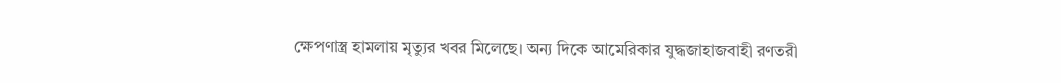ক্ষেপণাস্ত্র হামলায় মৃত্যুর খবর মিলেছে। অন্য দিকে আমেরিকার যুদ্ধজাহাজবাহী রণতরী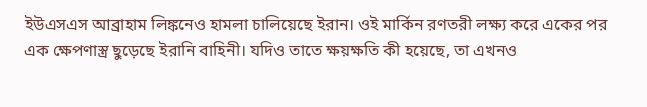ইউএসএস আব্রাহাম লিঙ্কনেও হামলা চালিয়েছে ইরান। ওই মার্কিন রণতরী লক্ষ্য করে একের পর এক ক্ষেপণাস্ত্র ছুড়েছে ইরানি বাহিনী। যদিও তাতে ক্ষয়ক্ষতি কী হয়েছে, তা এখনও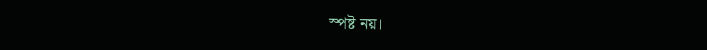স্পষ্ট নয়।